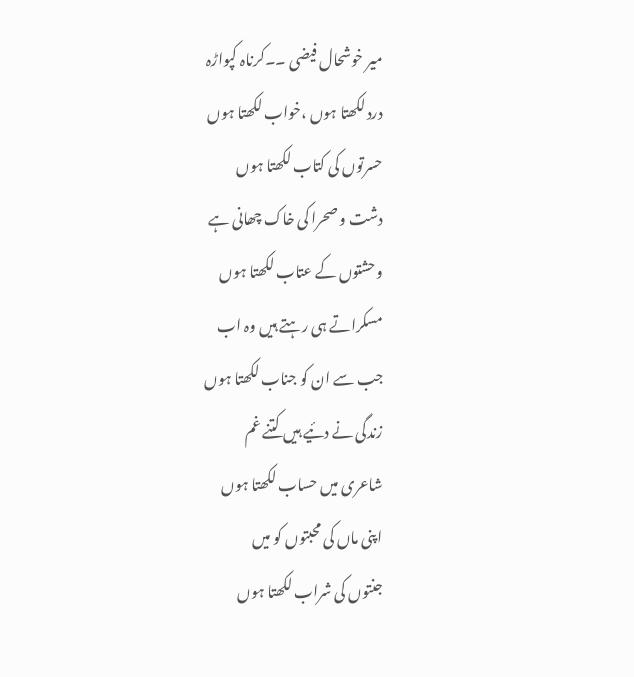میر خوشحال فیضی ۔۔کرناہ کپواڑہ
درد لکھتا ہوں ،خواب لکھتا ہوں
حسرتوں کی کتاب لکھتا ہوں
دشت و صحرا کی خاک چھانی ہے
وحشتوں کے عتاب لکھتا ہوں
مسکراتے ہی رہتے ہیں وہ اب
جب سے ان کو جناب لکھتا ہوں
زندگی نے دئیے ہیں کتنے غم
شاعری میں حساب لکھتا ہوں
اپنی ماں کی محبتوں کو میں
جنتوں کی شراب لکھتا ہوں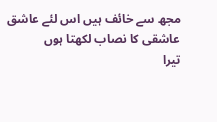مجھ سے خائف ہیں اس لئے عاشق
عاشقی کا نصاب لکھتا ہوں
تیرا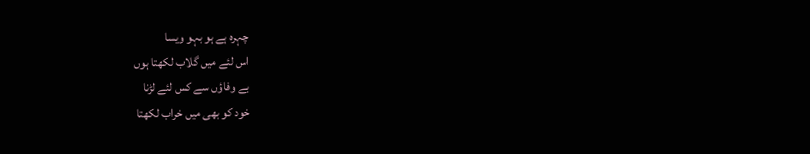چہرہ ہے ہو بہو ویسا
اس لئے میں گلاب لکھتا ہوں
بے وفاؤں سے کس لئے لڑنا
خود کو بھی میں خراب لکھتا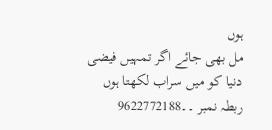ہوں
مل بھی جائے اگر تمہیں فیضی
دنیا کو میں سراب لکھتا ہوں
ربطہ نمبر ۔۔9622772188